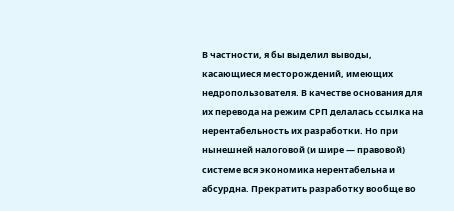В частности, я бы выделил выводы, касающиеся месторождений, имеющих недропользователя. В качестве основания для их перевода на режим СРП делалась ссылка на нерентабельность их разработки. Но при нынешней налоговой (и шире — правовой) системе вся экономика нерентабельна и абсурдна. Прекратить разработку вообще во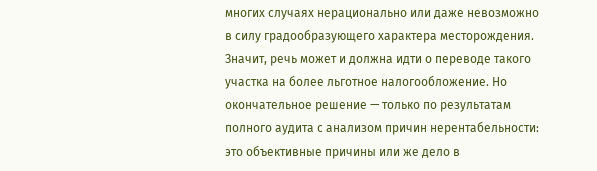многих случаях нерационально или даже невозможно в силу градообразующего характера месторождения. Значит, речь может и должна идти о переводе такого участка на более льготное налогообложение. Но окончательное решение — только по результатам полного аудита с анализом причин нерентабельности: это объективные причины или же дело в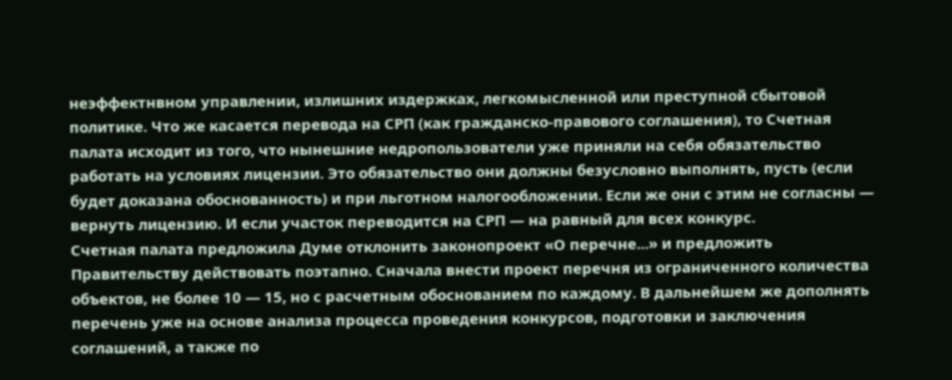неэффектнвном управлении, излишних издержках, легкомысленной или преступной сбытовой политике. Что же касается перевода на СРП (как гражданско-правового соглашения), то Счетная палата исходит из того, что нынешние недропользователи уже приняли на себя обязательство работать на условиях лицензии. Это обязательство они должны безусловно выполнять, пусть (если будет доказана обоснованность) и при льготном налогообложении. Если же они с этим не согласны — вернуть лицензию. И если участок переводится на СРП — на равный для всех конкурс.
Счетная палата предложила Думе отклонить законопроект «О перечне...» и предложить Правительству действовать поэтапно. Сначала внести проект перечня из ограниченного количества объектов, не более 10 — 15, но с расчетным обоснованием по каждому. В дальнейшем же дополнять перечень уже на основе анализа процесса проведения конкурсов, подготовки и заключения соглашений, а также по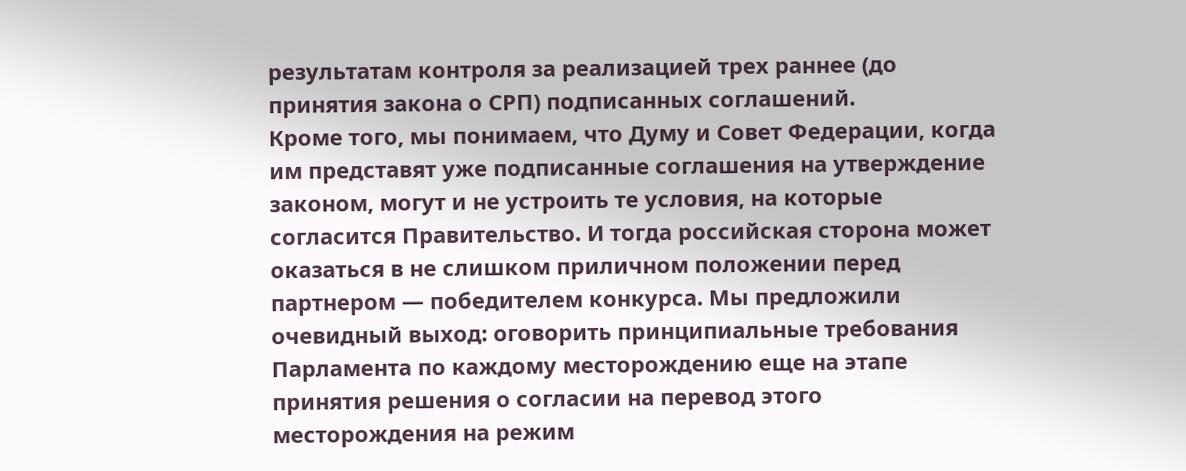результатам контроля за реализацией трех раннее (до принятия закона о СРП) подписанных соглашений.
Кроме того, мы понимаем, что Думу и Совет Федерации, когда им представят уже подписанные соглашения на утверждение законом, могут и не устроить те условия, на которые согласится Правительство. И тогда российская сторона может оказаться в не слишком приличном положении перед партнером — победителем конкурса. Мы предложили очевидный выход: оговорить принципиальные требования Парламента по каждому месторождению еще на этапе принятия решения о согласии на перевод этого месторождения на режим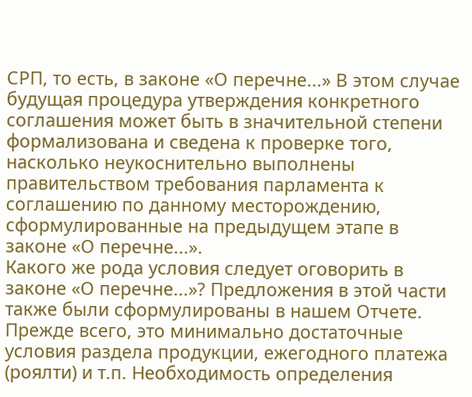СРП, то есть, в законе «О перечне...» В этом случае будущая процедура утверждения конкретного соглашения может быть в значительной степени формализована и сведена к проверке того, насколько неукоснительно выполнены правительством требования парламента к соглашению по данному месторождению, сформулированные на предыдущем этапе в законе «О перечне...».
Какого же рода условия следует оговорить в законе «О перечне...»? Предложения в этой части также были сформулированы в нашем Отчете.
Прежде всего, это минимально достаточные условия раздела продукции, ежегодного платежа (роялти) и т.п. Необходимость определения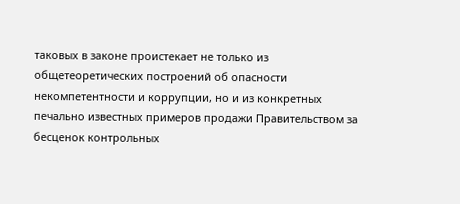таковых в законе проистекает не только из общетеоретических построений об опасности некомпетентности и коррупции, но и из конкретных печально известных примеров продажи Правительством за бесценок контрольных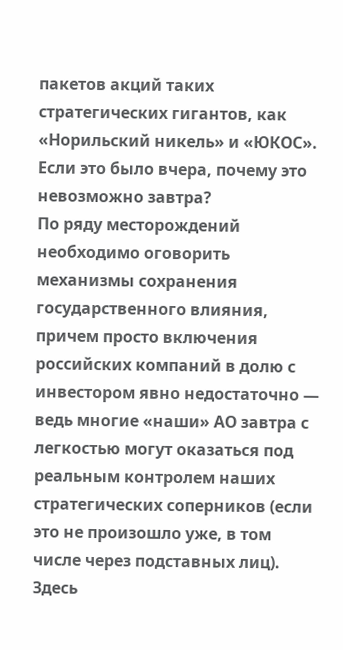пакетов акций таких стратегических гигантов, как «Норильский никель» и «ЮКОС». Если это было вчера, почему это невозможно завтра?
По ряду месторождений необходимо оговорить механизмы сохранения государственного влияния, причем просто включения российских компаний в долю с инвестором явно недостаточно — ведь многие «наши» АО завтра с легкостью могут оказаться под реальным контролем наших стратегических соперников (если это не произошло уже, в том числе через подставных лиц). Здесь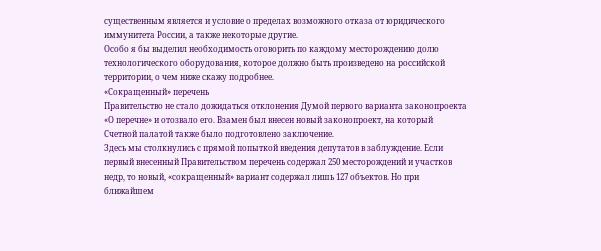существенным является и условие о пределах возможного отказа от юридического иммунитета России, а также некоторые другие.
Особо я бы выделил необходимость оговорить по каждому месторождению долю технологического оборудования, которое должно быть произведено на российской территории, о чем ниже скажу подробнее.
«Сокращенный» перечень
Правительство не стало дожидаться отклонения Думой первого варианта законопроекта «О перечне» и отозвало его. Взамен был внесен новый законопроект, на который Счетной палатой также было подготовлено заключение.
Здесь мы столкнулись с прямой попыткой введения депутатов в заблуждение. Если первый внесенный Правительством перечень содержал 250 месторождений и участков недр, то новый, «сокращенный» вариант содержал лишь 127 объектов. Но при ближайшем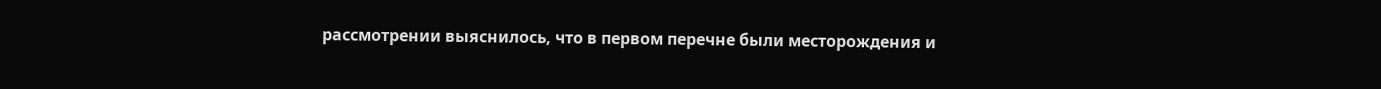рассмотрении выяснилось, что в первом перечне были месторождения и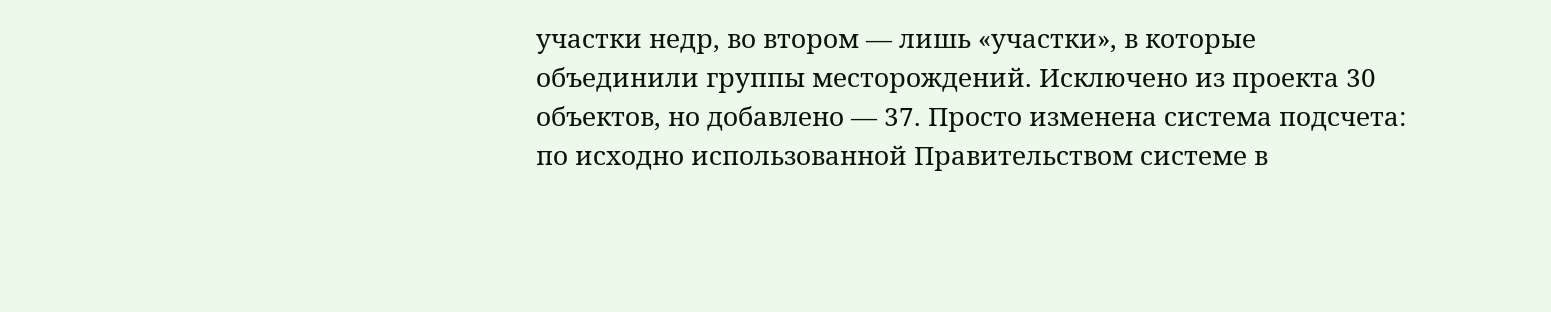участки недр, во втором — лишь «участки», в которые объединили группы месторождений. Исключено из проекта 30 объектов, но добавлено — 37. Просто изменена система подсчета: по исходно использованной Правительством системе в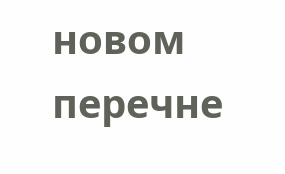новом перечне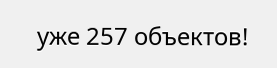уже 257 объектов!